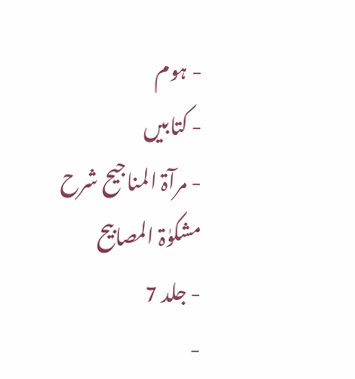- ہوم
- کتابیں
- مرآۃ المناجیح شرح مشکوٰۃ المصابیح
- جلد 7
-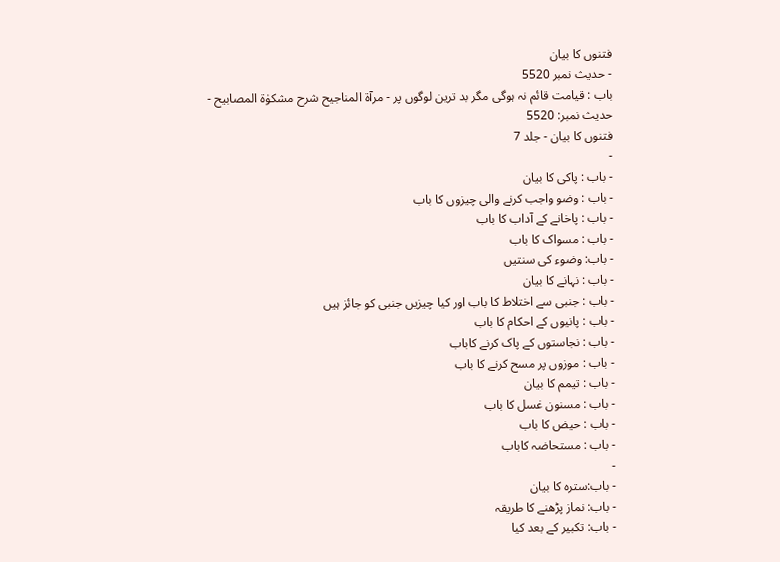فتنوں کا بیان
- حدیث نمبر 5520
باب : قیامت قائم نہ ہوگی مگر بد ترین لوگوں پر - مرآۃ المناجیح شرح مشکوٰۃ المصابیح - حدیث نمبر: 5520
فتنوں کا بیان - جلد 7
-
- باب : پاکی کا بیان
- باب : وضو واجب کرنے والی چیزوں کا باب
- باب : پاخانے کے آداب کا باب
- باب : مسواک کا باب
- باب: وضوء کی سنتیں
- باب : نہانے کا بیان
- باب : جنبی سے اختلاط کا باب اور کیا چیزیں جنبی کو جائز ہیں
- باب : پانیوں کے احکام کا باب
- باب : نجاستوں کے پاک کرنے کاباب
- باب : موزوں پر مسح کرنے کا باب
- باب : تیمم کا بیان
- باب : مسنون غسل کا باب
- باب : حیض کا باب
- باب : مستحاضہ کاباب
-
- باب:سترہ کا بیان
- باب: نماز پڑھنے کا طریقہ
- باب: تکبیر کے بعد کیا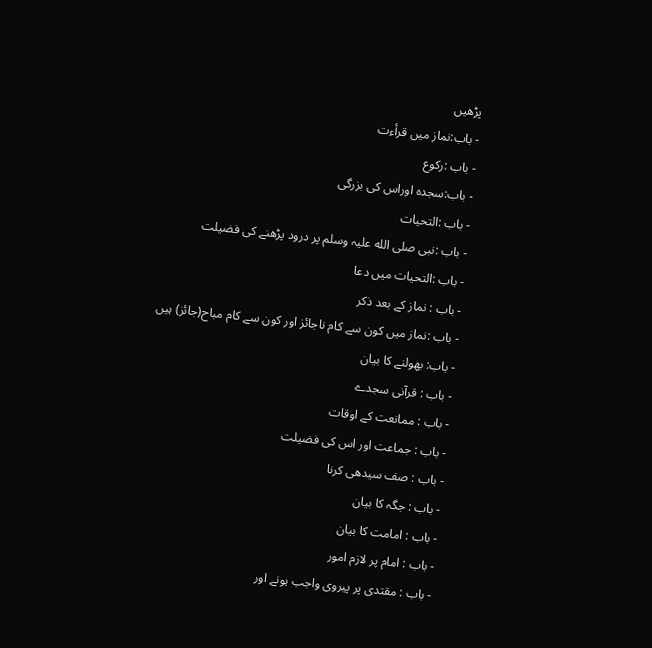پڑھیں
- باب:نماز میں قرأءت
- باب :رکوع
- باب:سجدہ اوراس کی بزرگی
- باب :التحیات
- باب :نبی صلی الله علیہ وسلم پر درود پڑھنے کی فضیلت
- باب :التحیات میں دعا
- باب : نماز کے بعد ذکر
- باب :نماز میں کون سے کام ناجائز اور کون سے کام مباح(جائز) ہیں
- باب: بھولنے کا بیان
- باب : قرآنی سجدے
- باب : ممانعت کے اوقات
- باب : جماعت اور اس کی فضیلت
- باب : صف سیدھی کرنا
- باب : جگہ کا بیان
- باب : امامت کا بیان
- باب : امام پر لازم امور
- باب : مقتدی پر پیروی واجب ہونے اور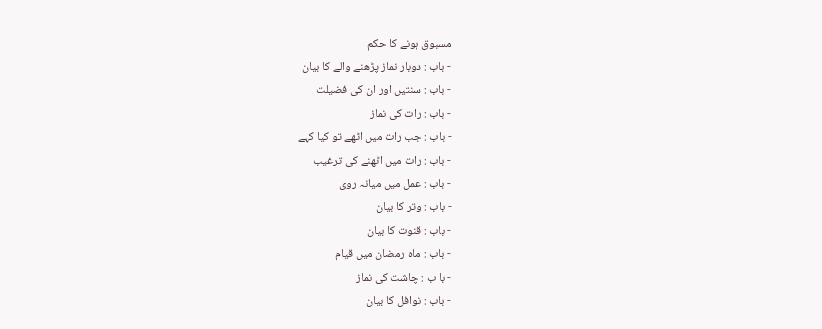مسبوق ہونے كا حکم
- باب : دوبار نماز پڑھنے والے کا بیان
- باب : سنتیں اور ان کی فضیلت
- باب : رات کی نماز
- باب : جب رات میں اٹھے تو کیا کہے
- باب : رات میں اٹھنے کی ترغیب
- باب : عمل میں میانہ روی
- باب : وتر کا بیان
- باب : قنوت کا بیان
- باب : ماہ رمضان میں قیام
- با ب : چاشت کی نماز
- باب : نوافل کا بیان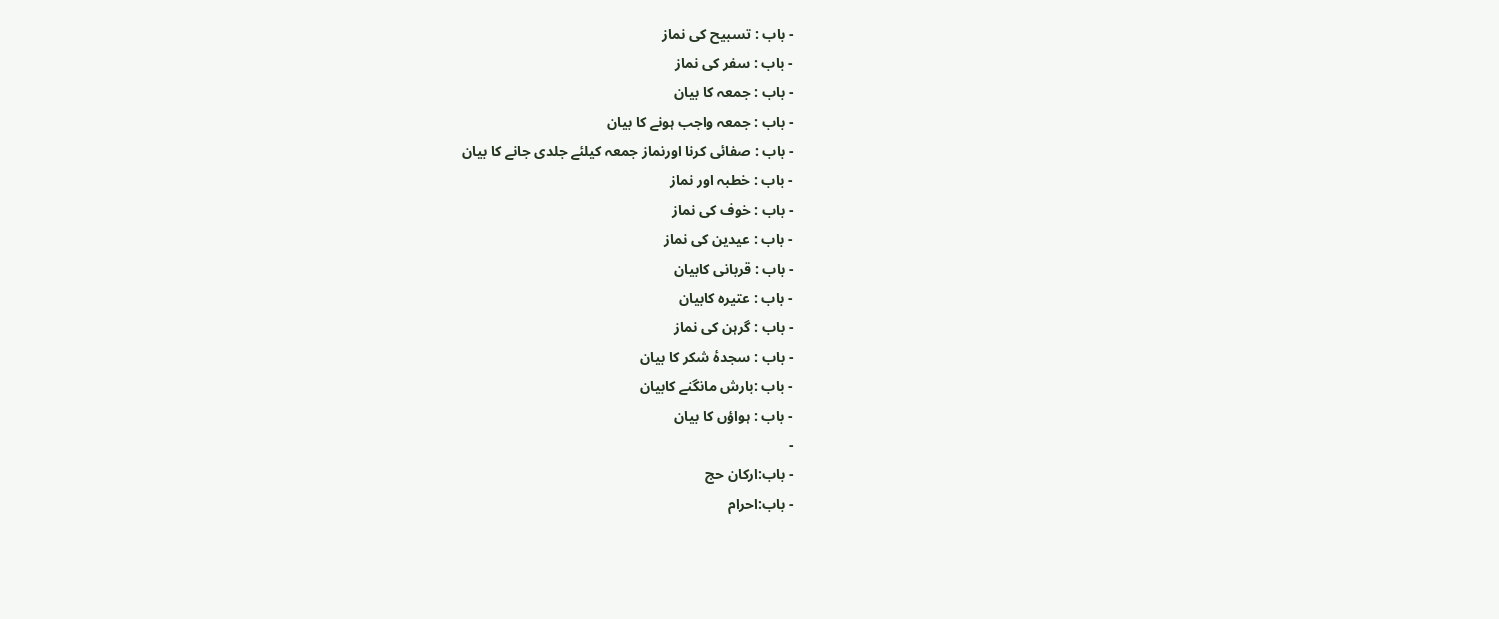- باب : تسبیح کی نماز
- باب : سفر کی نماز
- باب : جمعہ کا بیان
- باب : جمعہ واجب ہونے کا بیان
- باب : صفائی کرنا اورنماز جمعہ کیلئے جلدی جانے کا بیان
- باب : خطبہ اور نماز
- باب : خوف کی نماز
- باب : عیدین کی نماز
- باب : قربانی کابيان
- باب : عتیرہ کابیان
- باب : گرہن کی نماز
- باب : سجدۂ شکر کا بیان
- باب :بارش مانگنے کابیان
- باب : ہواؤں کا بیان
-
- باب:ارکان حج
- باب:احرام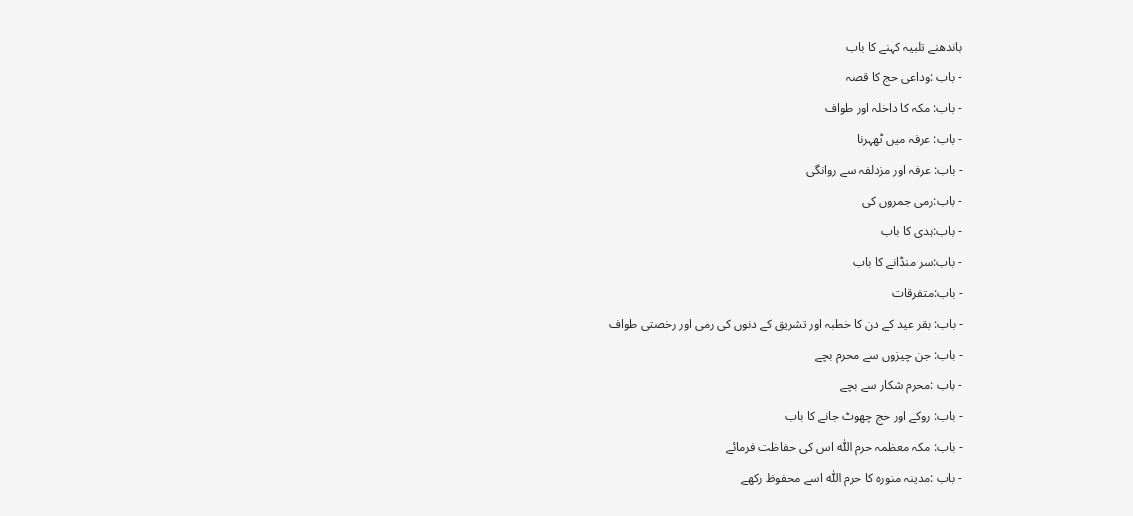باندھنے تلبیہ کہنے کا باب
- باب :وداعی حج کا قصہ
- باب: مکہ کا داخلہ اور طواف
- باب: عرفہ میں ٹھہرنا
- باب: عرفہ اور مزدلفہ سے روانگی
- باب:رمی جمروں کی
- باب:ہدی کا باب
- باب:سر منڈانے کا باب
- باب:متفرقات
- باب: بقر عید کے دن کا خطبہ اور تشریق کے دنوں کی رمی اور رخصتی طواف
- باب: جن چیزوں سے محرم بچے
- باب :محرم شکار سے بچے
- باب: روکے اور حج چھوٹ جانے کا باب
- باب: مکہ معظمہ حرم اللّٰه اس کی حفاظت فرمائے
- باب :مدینہ منورہ کا حرم اللّٰہ اسے محفوظ رکھے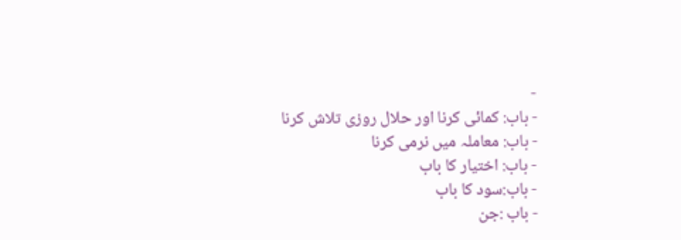-
- باب: کمائی کرنا اور حلال روزی تلاش کرنا
- باب: معاملہ میں نرمی کرنا
- باب: اختیار کا باب
- باب:سود کا باب
- باب :جن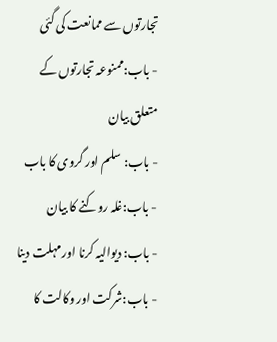تجارتوں سے ممانعت کی گئی
- باب:ممنوعہ تجارتوں کے متعلق بیان
- باب: سلم اور گروی کا باب
- باب:غلہ روکنے کا بیان
- باب: دیوالیہ کرنا اور مہلت دینا
- باب:شرکت اور وکالت کا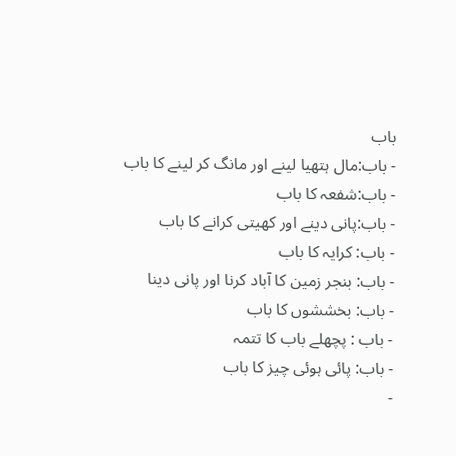باب
- باب:مال ہتھیا لینے اور مانگ کر لینے کا باب
- باب:شفعہ کا باب
- باب:پانی دینے اور کھیتی کرانے کا باب
- باب: کرایہ کا باب
- باب: بنجر زمین کا آباد کرنا اور پانی دینا
- باب: بخششوں کا باب
- باب : پچھلے باب کا تتمہ
- باب: پائی ہوئی چیز کا باب
-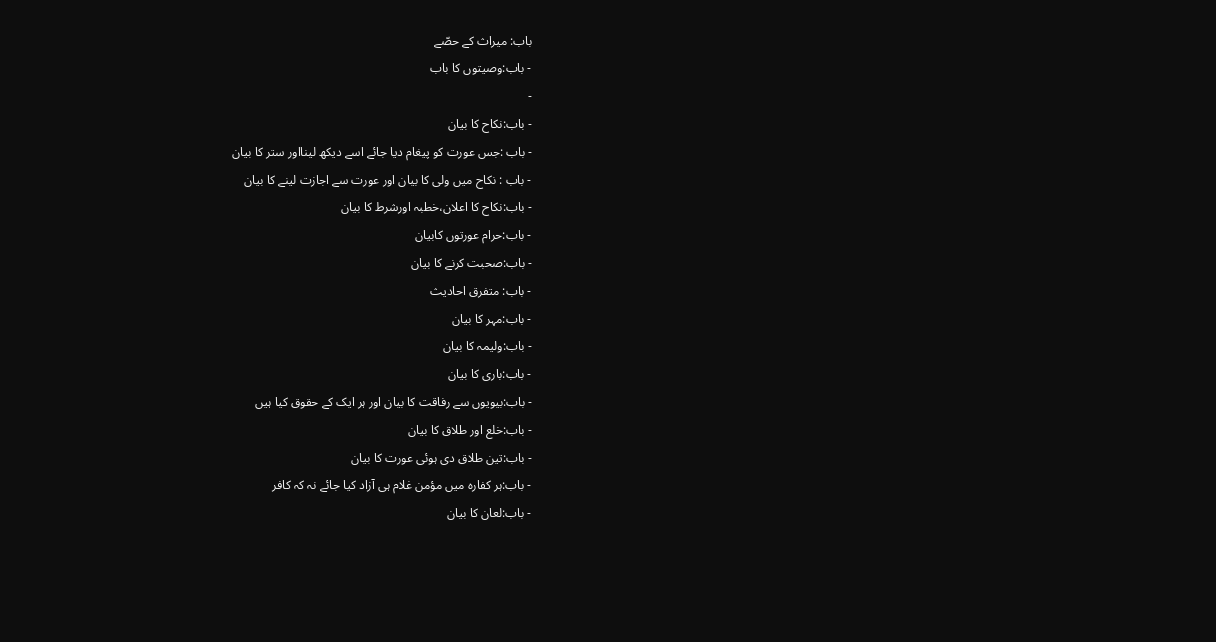باب: میراث کے حصّے
- باب:وصیتوں کا باب
-
- باب:نکاح کا بیان
- باب :جس عورت کو پیغام دیا جائے اسے دیکھ لینااور ستر کا بیان
- باب : نکاح میں ولی کا بیان اور عورت سے اجازت لینے کا بیان
- باب:نکاح کا اعلان،خطبہ اورشرط کا بیان
- باب:حرام عورتوں کابیان
- باب:صحبت کرنے کا بیان
- باب: متفرق احادیث
- باب:مہر کا بیان
- باب:ولیمہ کا بیان
- باب:باری کا بیان
- باب:بیویوں سے رفاقت کا بیان اور ہر ایک کے حقوق کیا ہیں
- باب:خلع اور طلاق کا بیان
- باب:تین طلاق دی ہوئی عورت کا بیان
- باب:ہر کفارہ میں مؤمن غلام ہی آزاد کیا جائے نہ کہ کافر
- باب:لعان کا بیان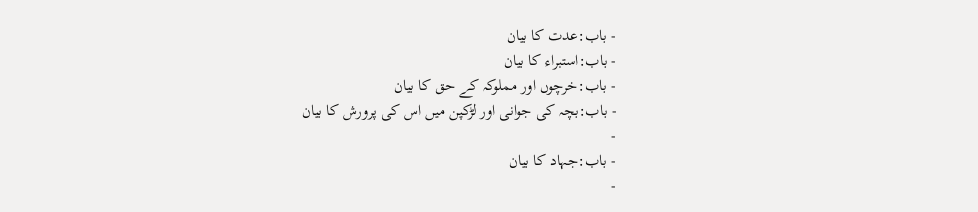- باب:عدت کا بیان
- باب:استبراء کا بیان
- باب:خرچوں اور مملوکہ کے حق کا بیان
- باب:بچہ کی جوانی اور لڑکپن میں اس کی پرورش کا بیان
-
- باب:جہاد کا بیان
-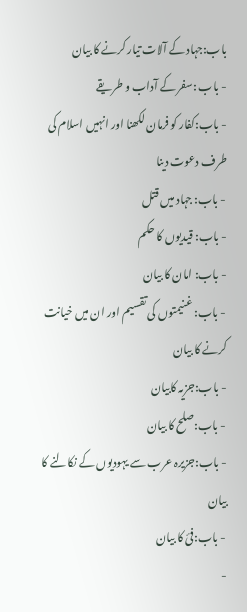باب:جہاد کے آلات تیار کرنے کا بیان
- باب :سفر کے آداب و طریقے
- باب:کفار کو فرمان لکھنا اور انہیں اسلام کی طرف دعوت دینا
- باب: جہاد میں قتل
- باب: قیدیوں کا حکم
- باب: امان کا بیان
- باب: غنیمتوں کی تقسیم اور ان میں خیانت کرنے کا بیان
- باب:جزیہ کابیان
- باب:صلح کا بیان
- باب:جزیرہ عرب سے یہودیوں کے نکالنے کا بیان
- باب:فئ کا بیان
-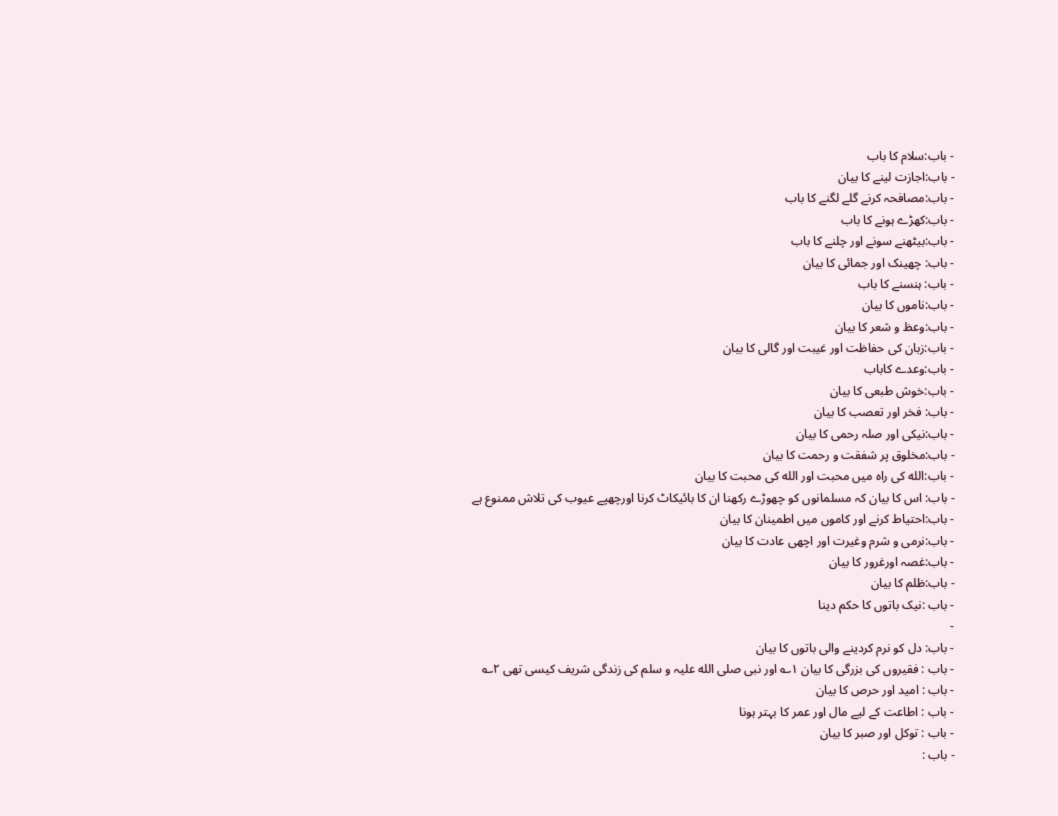- باب:سلام کا باب
- باب:اجازت لینے کا بیان
- باب:مصافحہ کرنے گلے لگنے کا باب
- باب:کھڑے ہونے کا باب
- باب:بیٹھنے سونے اور چلنے کا باب
- باب: چھینک اور جمائی کا بیان
- باب: ہنسنے کا باب
- باب:ناموں کا بیان
- باب:وعظ و شعر کا بیان
- باب:زبان کی حفاظت اور غیبت اور گالی کا بیان
- باب:وعدے کاباب
- باب:خوش طبعی کا بیان
- باب: فخر اور تعصب کا بیان
- باب:نیکی اور صلہ رحمی کا بیان
- باب:مخلوق پر شفقت و رحمت کا بیان
- باب:الله کی راہ میں محبت اور الله کی محبت کا بیان
- باب: اس کا بیان کہ مسلمانوں کو چھوڑے رکھنا ان کا بائیکاٹ کرنا اورچھپے عیوب کی تلاش ممنوع ہے
- باب:احتیاط کرنے اور کاموں میں اطمینان کا بیان
- باب:نرمی و شرم وغیرت اور اچھی عادت کا بیان
- باب:غصہ اورغرور کا بیان
- باب:ظلم کا بیان
- باب :نیک باتوں کا حکم دینا
-
- باب: دل کو نرم کردینے والی باتوں کا بیان
- باب : فقیروں کی بزرگی کا بیان ۱؎ اور نبی صلی الله علیہ و سلم کی زندگی شریف کیسی تھی ۲؎
- باب : امید اور حرص کا بیان
- باب : اطاعت کے لیے مال اور عمر کا بہتر ہونا
- باب : توکل اور صبر کا بیان
- باب :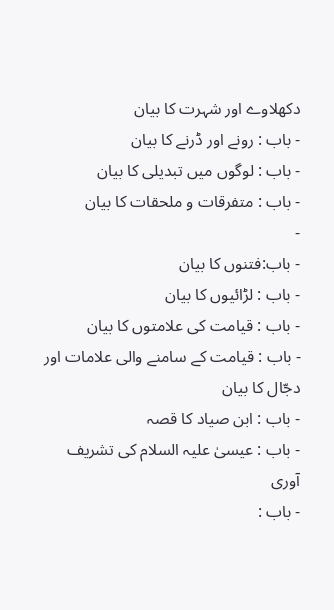دکھلاوے اور شہرت کا بیان
- باب : رونے اور ڈرنے کا بیان
- باب : لوگوں میں تبدیلی کا بیان
- باب : متفرقات و ملحقات کا بیان
-
- باب:فتنوں کا بیان
- باب : لڑائیوں کا بیان
- باب : قیامت کی علامتوں کا بیان
- باب : قیامت کے سامنے والی علامات اور دجّال کا بیان
- باب : ابن صیاد کا قصہ
- باب : عیسیٰ علیہ السلام کی تشریف آوری
- باب :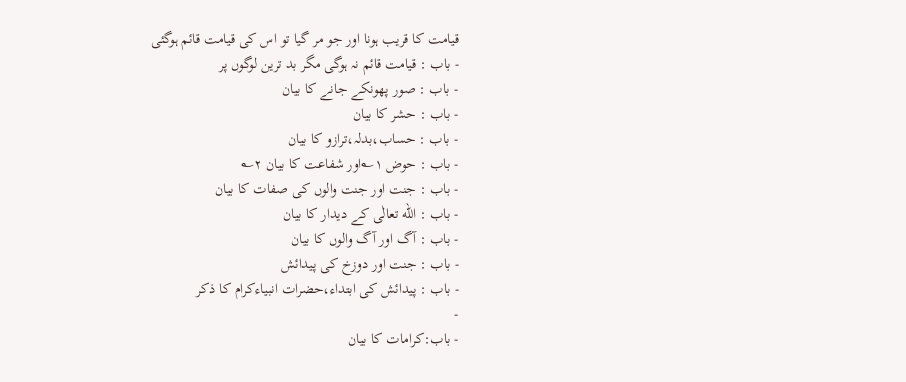قیامت کا قریب ہونا اور جو مر گیا تو اس کی قیامت قائم ہوگئی
- باب : قیامت قائم نہ ہوگی مگر بد ترین لوگوں پر
- باب : صور پھونکے جانے کا بیان
- باب : حشر کا بیان
- باب : حساب،بدلہ،ترازو کا بیان
- باب : حوض ۱؎اور شفاعت کا بیان ۲؎
- باب : جنت اور جنت والوں کی صفات کا بیان
- باب : الله تعالٰی کے دیدار کا بیان
- باب : آگ اور آگ والوں کا بیان
- باب : جنت اور دوزخ کی پیدائش
- باب : پیدائش کی ابتداء،حضرات انبیاءکرام کا ذکر
-
- باب:کرامات کا بیان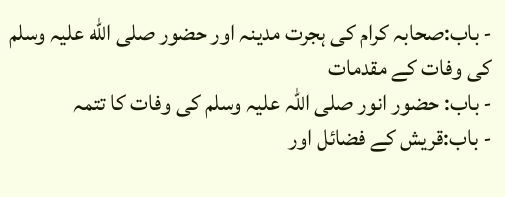- باب:صحابہ کرام کی ہجرت مدینہ اور حضور صلی الله علیہ وسلم کی وفات کے مقدمات
- باب: حضور انور صلی اللہ علیہ وسلم کی وفات کا تتمہ
- باب:قریش کے فضائل اور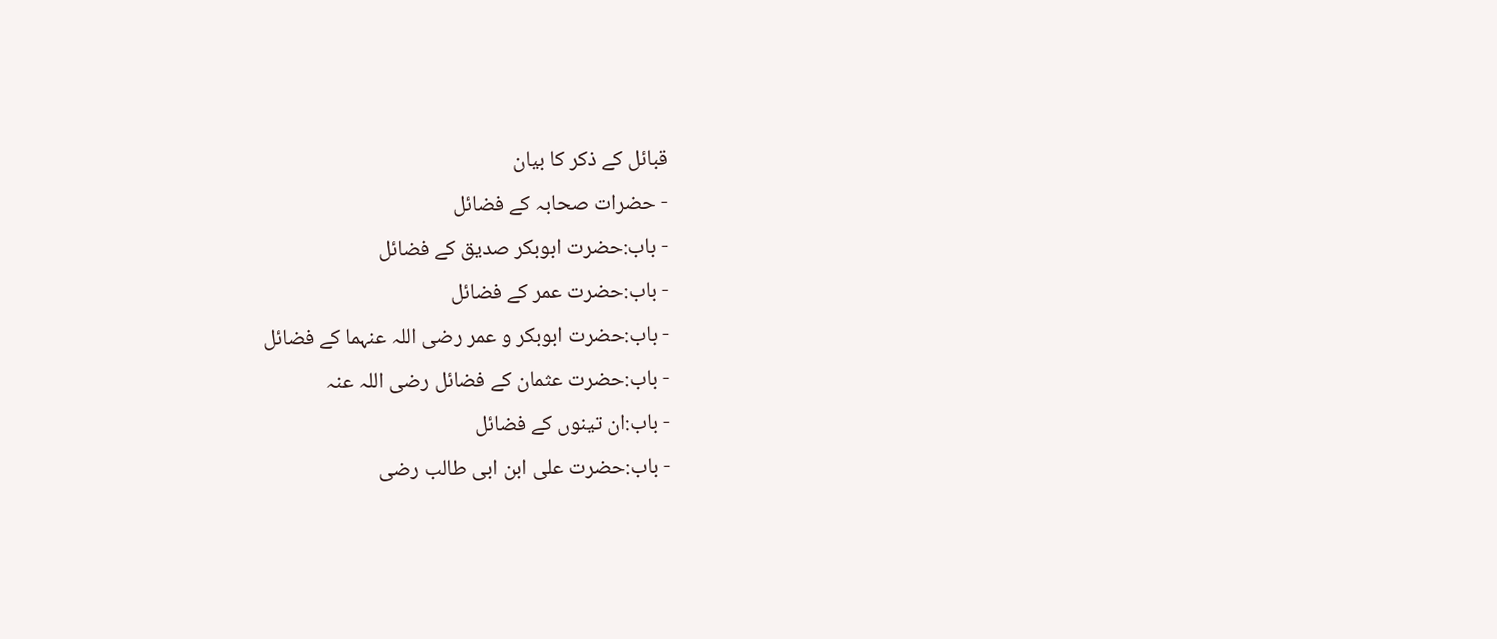قبائل کے ذکر کا بیان
- حضرات صحابہ کے فضائل
- باب:حضرت ابوبکر صدیق کے فضائل
- باب:حضرت عمر کے فضائل
- باب:حضرت ابوبکر و عمر رضی اللہ عنہما کے فضائل
- باب:حضرت عثمان کے فضائل رضی اللہ عنہ
- باب:ان تینوں کے فضائل
- باب:حضرت علی ابن ابی طالب رضی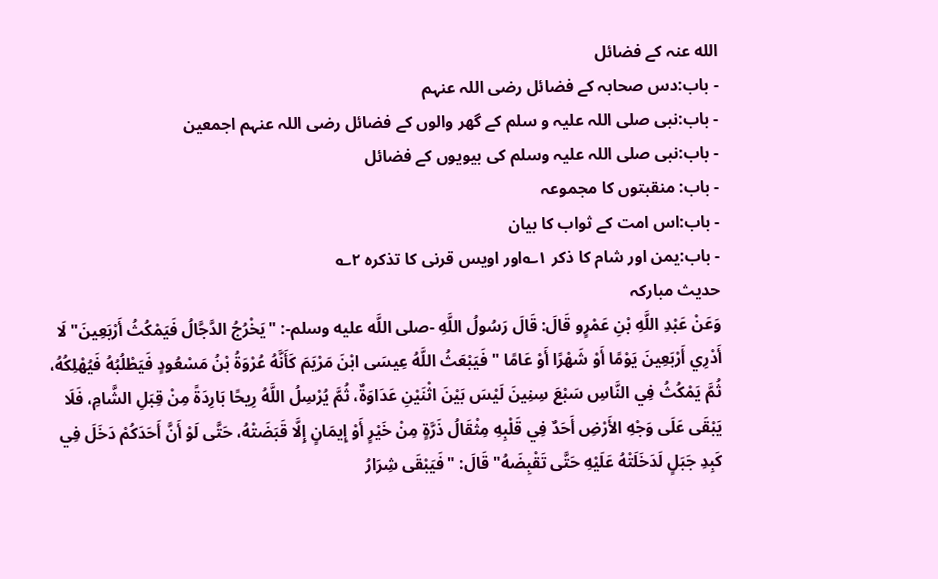الله عنہ کے فضائل
- باب:دس صحابہ کے فضائل رضی اللہ عنہم
- باب:نبی صلی اللہ علیہ و سلم کے گھر والوں کے فضائل رضی اللہ عنہم اجمعین
- باب:نبی صلی اللہ علیہ وسلم کی بیویوں کے فضائل
- باب: منقبتوں کا مجموعہ
- باب:اس امت کے ثواب کا بیان
- باب:یمن اور شام کا ذکر ۱؎اور اویس قرنی کا تذکرہ ۲؎
حدیث مبارکہ
وَعَنْ عَبْدِ اللَّهِ بْنِ عَمْرٍو قَالَ: قَالَ رَسُولُ اللَّهِ -صلى اللَّه عليه وسلم-: "يَخْرُجُ الدَّجَّالُ فَيَمْكُثُ أَرْبَعِينَ" لَا أَدْرِي أَرْبَعِينَ يَوْمًا أَوْ شَهْرًا أَوْ عَامًا "فَيَبْعَثُ اللَّهُ عِيسَى ابْنَ مَرْيَمَ كَأَنَّهُ عُرْوَةُ بْنُ مَسْعُودٍ فَيَطْلُبُهُ فَيُهْلِكُهُ، ثُمَّ يَمْكُثُ فِي النَّاسِ سَبْعَ سِنِينَ لَيْسَ بَيْنَ اثْنَيْنِ عَدَاوَةٌ، ثُمَّ يُرْسِلُ اللَّهُ رِيحًا بَارِدَةً مِنْ قِبَلِ الشَّامِ، فَلَا يَبْقَى عَلَى وَجْهِ الأَرْضِ أَحَدٌ فِي قَلْبِهِ مِثْقَالُ ذَرَّةٍ مِنْ خَيْرٍ أَوْ إِيمَانٍ إِلَّا قَبَضَتْهُ، حَتَّى لَوْ أَنَّ أَحَدَكُمْ دَخَلَ فِي كَبِدِ جَبَلٍ لَدَخَلَتْهُ عَلَيْهِ حَتَّى تَقْبِضَهُ" قَالَ: "فَيَبْقَى شِرَارُ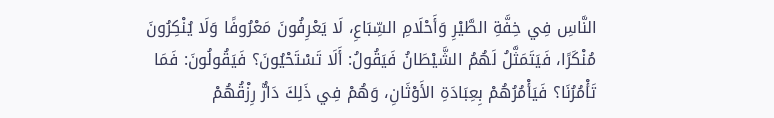النَّاسِ فِي خِفَّةِ الطَّيْرِ وَأَحْلَامِ السِّبَاعِ، لَا يَعْرِفُونَ مَعْرُوفًا وَلَا يُنْكِرُونَ مُنْكَرًا، فَيَتَمَثَّلُ لَهُمُ الشَّيْطَانُ فَيَقُولُ: أَلَا تَسْتَحْيُونَ؟ فَيَقُولُونَ: فَمَا تَأْمُرُنَا؟ فَيَأْمُرُهُمْ بِعِبَادَةِ الأَوْثَانِ، وَهُمْ فِي ذَلِكَ دَارٌّ رِزْقُهُمْ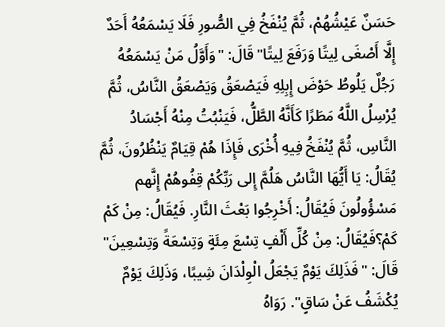حَسَنٌ عَيْشُهُمْ، ثُمَّ يُنْفَخُ فِي الصُّورِ فَلَا يَسْمَعُهُ أَحَدٌ إِلَّا أَصْغَى لِيتًا وَرَفَعَ لِيتًا"قَالَ: "وَأَوَّلُ مَنْ يَسْمَعُهُ رَجُلٌ يَلُوطُ حَوْضَ إِبِلِهِ فَيَصْعَقُ وَيَصْعَقُ النَّاسُ، ثُمَّ يُرْسِلُ اللَّهُ مَطَرًا كَأَنَّهُ الطَّلُّ، فَيَنْبُتُ مِنْهُ أَجْسَادُ النَّاسِ، ثُمَّ يُنْفَخُ فِيهِ أُخْرَى فَإِذَا هُمْ قِيَامٌ يَنْظُرُونَ، ثُمَّ يُقَالُ: يَا أَيُّهَا النَّاسُ هَلُمَّ إِلى رَبِّكُمْ قِفُوهُمْ إِنَّهم مَسْؤُولُونَ فَيُقَالُ: أَخْرِجُوا بَعْثَ النَّارِ. فَيُقَالُ: مِنْ كَمْ كَمْ؟فَيُقَالُ: مِنْ كُلِّ أَلْفٍ تِسْعَ مِئَةٍ وَتِسْعَةً وَتِسْعِينَ" قَالَ: "فَذَلِكَ يَوْمٌ يَجْعَلُ الْوِلْدَانَ شِيبًا، وَذَلِكَ يَوْمٌ يُكْشَفُ عَنْ سَاقٍ". رَوَاهُ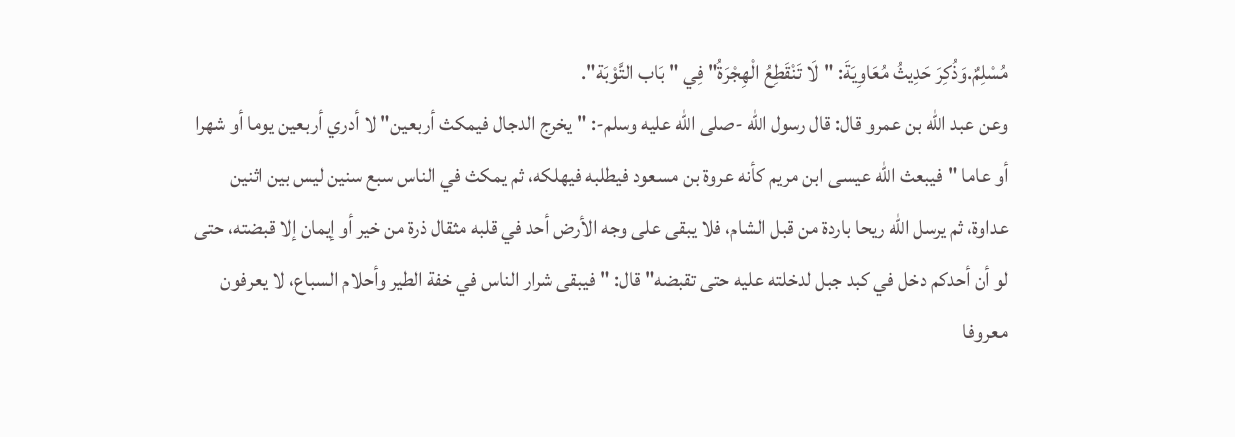مُسْلِمٌ.وَذُكِرَ حَدِيثُ مُعَاوِيَةَ: "لَا تَنْقَطِعُ الْهِجْرَةُ" فِي "بَاب التَّوْبَة".
وعن عبد الله بن عمرو قال: قال رسول الله -صلى الله عليه وسلم-: "يخرج الدجال فيمكث أربعين" لا أدري أربعين يوما أو شهرا أو عاما "فيبعث الله عيسى ابن مريم كأنه عروة بن مسعود فيطلبه فيهلكه، ثم يمكث في الناس سبع سنين ليس بين اثنين عداوة، ثم يرسل الله ريحا باردة من قبل الشام، فلا يبقى على وجه الأرض أحد في قلبه مثقال ذرة من خير أو إيمان إلا قبضته، حتى لو أن أحدكم دخل في كبد جبل لدخلته عليه حتى تقبضه" قال: "فيبقى شرار الناس في خفة الطير وأحلام السباع، لا يعرفون معروفا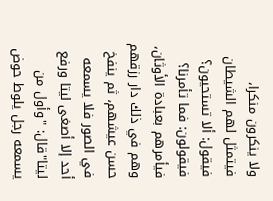ولا ينكرون منكرا، فيتمثل لهم الشيطان فيقول: ألا تستحيون؟ فيقولون: فما تأمرنا؟ فيأمرهم بعبادة الأوثان، وهم في ذلك دار رزقهم حسن عيشهم، ثم ينفخ في الصور فلا يسمعه أحد إلا أصغى ليتا ورفع ليتا"قال: "وأول من يسمعه رجل يلوط حوض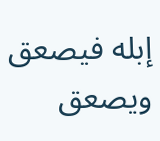إبله فيصعق ويصعق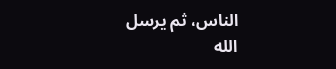الناس، ثم يرسل الله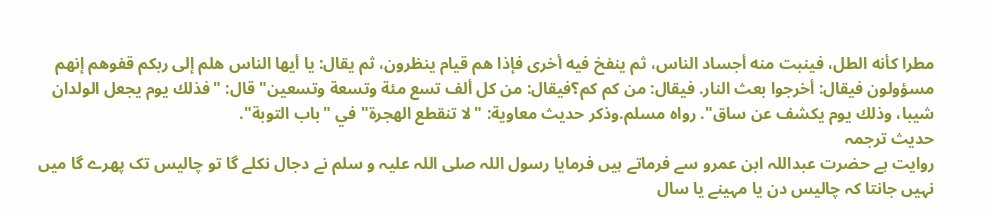مطرا كأنه الطل، فينبت منه أجساد الناس، ثم ينفخ فيه أخرى فإذا هم قيام ينظرون، ثم يقال: يا أيها الناس هلم إلى ربكم قفوهم إنهم مسؤولون فيقال: أخرجوا بعث النار. فيقال: من كم كم؟فيقال: من كل ألف تسع مئة وتسعة وتسعين" قال: "فذلك يوم يجعل الولدان شيبا، وذلك يوم يكشف عن ساق". رواه مسلم.وذكر حديث معاوية: "لا تنقطع الهجرة" في "باب التوبة".
حدیث ترجمہ
روایت ہے حضرت عبداللہ ابن عمرو سے فرماتے ہیں فرمایا رسول اللہ صلی اللہ علیہ و سلم نے دجال نکلے گا تو چالیس تک پھرے گا میں نہیں جانتا کہ چالیس دن یا مہینے یا سال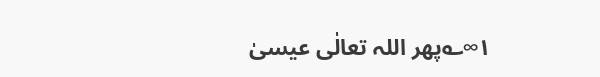۱∞؎پھر اللہ تعالٰی عیسیٰ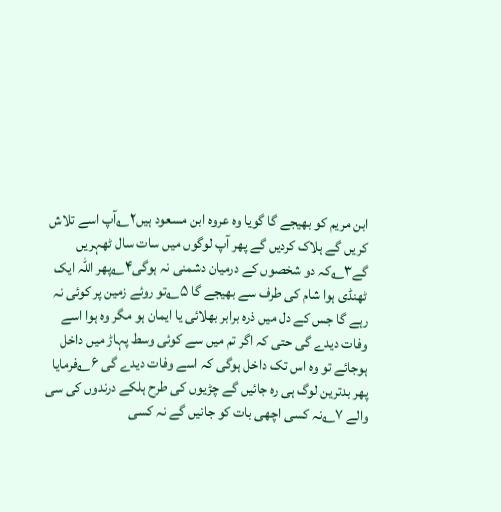ابن مریم کو بھیجے گا گویا وہ عروہ ابن مسعود ہیں۲؎آپ اسے تلاش کریں گے ہلاک کردیں گے پھر آپ لوگوں میں سات سال ٹھہریں گے۳؎کہ دو شخصوں کے درمیان دشمنی نہ ہوگی۴؎پھر اللہ ایک ٹھنڈی ہوا شام کی طرف سے بھیجے گا ۵؎تو روئے زمین پر کوئی نہ رہے گا جس کے دل میں ذرہ برابر بھلائی یا ایمان ہو مگر وہ ہوا اسے وفات دیدے گی حتی کہ اگر تم میں سے کوئی وسط پہاڑ میں داخل ہوجائے تو وہ اس تک داخل ہوگی کہ اسے وفات دیدے گی ۶؎فرمایا پھر بدترین لوگ ہی رہ جائیں گے چڑیوں کی طرح ہلکے درندوں کی سی والے ۷؎نہ کسی اچھی بات کو جانیں گے نہ کسی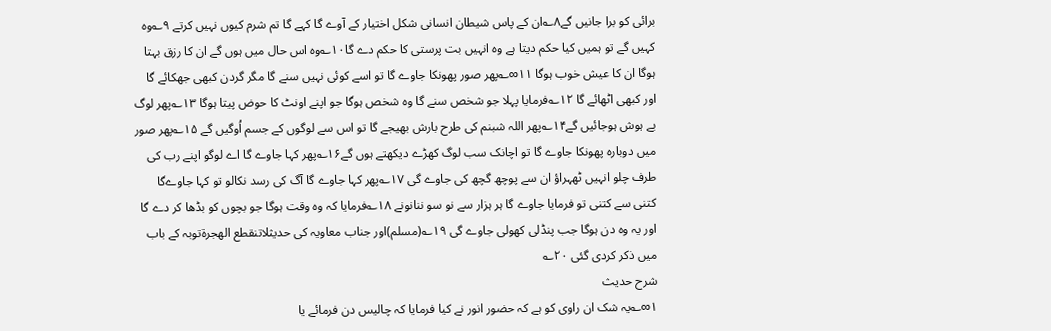برائی کو برا جانیں گے۸؎ان کے پاس شیطان انسانی شکل اختیار کے آوے گا کہے گا تم شرم کیوں نہیں کرتے ۹؎وہ کہیں گے تو ہمیں کیا حکم دیتا ہے وہ انہیں بت پرستی کا حکم دے گا۱۰؎وہ اس حال میں ہوں گے ان کا رزق بہتا ہوگا ان کا عیش خوب ہوگا ۱۱∞؎پھر صور پھونکا جاوے گا تو اسے کوئی نہیں سنے گا مگر گردن کبھی جھکائے گا اور کبھی اٹھائے گا ۱۲؎فرمایا پہلا جو شخص سنے گا وہ شخص ہوگا جو اپنے اونٹ کا حوض پیتا ہوگا ۱۳؎پھر لوگ بے ہوش ہوجائیں گے۱۴؎پھر اللہ شبنم کی طرح بارش بھیجے گا تو اس سے لوگوں کے جسم اُوگیں گے ۱۵؎پھر صور میں دوبارہ پھونکا جاوے گا تو اچانک سب لوگ کھڑے دیکھتے ہوں گے۱۶؎پھر کہا جاوے گا اے لوگو اپنے رب کی طرف چلو انہیں ٹھہراؤ ان سے پوچھ گچھ کی جاوے گی ۱۷؎پھر کہا جاوے گا آگ کی رسد نکالو تو کہا جاوےگا کتنی سے کتنی تو فرمایا جاوے گا ہر ہزار سے نو سو ننانونے ۱۸؎فرمایا کہ وہ وقت ہوگا جو بچوں کو بڈھا کر دے گا اور یہ وہ دن ہوگا جب پنڈلی کھولی جاوے گی ۱۹؎(مسلم)اور جناب معاویہ کی حدیثلاتنقطع الھجرۃتوبہ کے باب میں ذکر کردی گئی ۲۰؎
شرح حدیث
۱∞؎یہ شک ان راوی کو ہے کہ حضور انور نے کیا فرمایا کہ چالیس دن فرمائے یا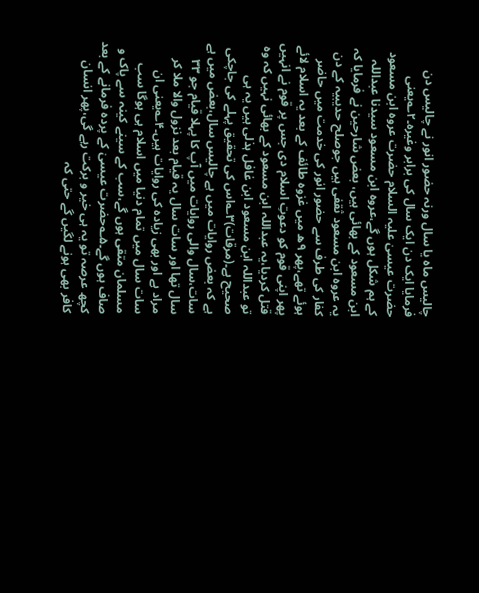چالیس ماہ یا سال ورنہ حضور انور نے چالیس دن فرمایا ایک دن ایک سال کی برابر وغیرہ۔۲؎یعنی حضرت عیسیٰ علیہ السلام حضرت عروہ ابن مسعود کے ہم شکل ہوں گے،عروہ ابن مسعود سیدنا عبداللہ ابن مسعود کے بھائی ہیں، بعض شارحین نے فرمایا کہ یہ عروہ ابن مسعود ثقفی ہیں جوصلح حدیبیہ کے دن کفار کی طرف سے حضور انور کی خدمت میں حاضر ہوئے تھے،پھر ۹ھ میں غزوہ طائف کے بعد یہ اسلام لائے پھر اپنی قوم کو دعوتِ اسلام دی جس پر قوم نے انہیں قتل کردیا،یہ عبداللہ ابن مسعود کے بھائی نہیں کہ وہ تو عبداللہ ابن مسعود ابن غافل ہذلی ہیں یہ ہی صحیح ہے۔(مرقات)۳؎اس کی تحقیق پہلے کی جاچکی ہے کہ بعض روایات میں ہے چالیس سال،بعض میں ہے سات،سال والی روایات میں آپ کا پہلا قیام جو ۳۳ سال تھا اور سات سال یہ قیام بعد نزول والا ملا کر مراد ہے اور بھی زیادہ کی روایات ہیں۔۴؎یعنی ان سات سال میں تمام دنیا میں اسلام ہی ہوگا سب مسلمان متقی ہوں گے،سب کے سینے کینہ سے پاک و صاف ہوں گے۔۵؎حضرت عیسیٰ کے پردہ فرمانے کے بعد کچھ عرصہ تو یہ ہی خیر و برکت رہے گی،پھر انسان کافر بھی ہونے لگیں گے حتی کہ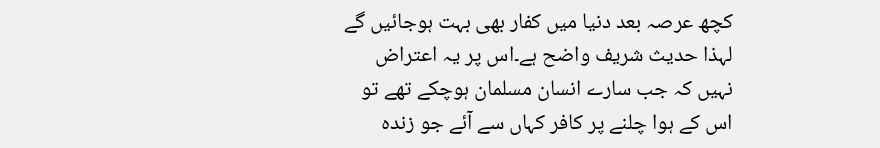کچھ عرصہ بعد دنیا میں کفار بھی بہت ہوجائیں گے لہذا حدیث شریف واضح ہے۔اس پر یہ اعتراض نہیں کہ جب سارے انسان مسلمان ہوچکے تھے تو اس کے ہوا چلنے پر کافر کہاں سے آئے جو زندہ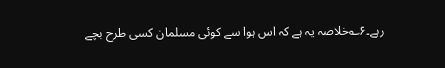رہے۔۶؎خلاصہ یہ ہے کہ اس ہوا سے کوئی مسلمان کسی طرح بچے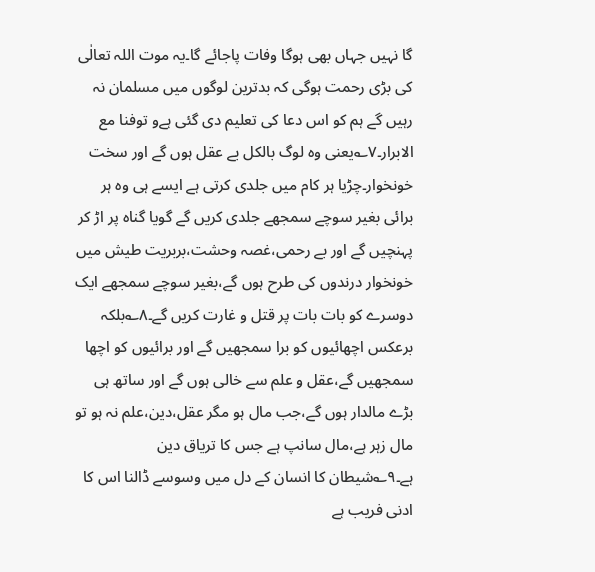گا نہیں جہاں بھی ہوگا وفات پاجائے گا۔یہ موت اللہ تعالٰی کی بڑی رحمت ہوگی کہ بدترین لوگوں میں مسلمان نہ رہیں گے ہم کو اس دعا کی تعلیم دی گئی ہےو توفنا مع الابرار۔۷؎یعنی وہ لوگ بالکل بے عقل ہوں گے اور سخت خونخوار۔چڑیا ہر کام میں جلدی کرتی ہے ایسے ہی وہ ہر برائی بغیر سوچے سمجھے جلدی کریں گے گویا گناہ پر اڑ کر پہنچیں گے اور بے رحمی،غصہ وحشت،بربریت طیش میں خونخوار درندوں کی طرح ہوں گے،بغیر سوچے سمجھے ایک دوسرے کو بات بات پر قتل و غارت کریں گے۔۸؎بلکہ برعکس اچھائیوں کو برا سمجھیں گے اور برائیوں کو اچھا سمجھیں گے،عقل و علم سے خالی ہوں گے اور ساتھ ہی بڑے مالدار ہوں گے،جب مال ہو مگر عقل،دین،علم نہ ہو تو مال زہر ہے،مال سانپ ہے جس کا تریاق دین ہے۔۹؎شیطان کا انسان کے دل میں وسوسے ڈالنا اس کا ادنی فریب ہے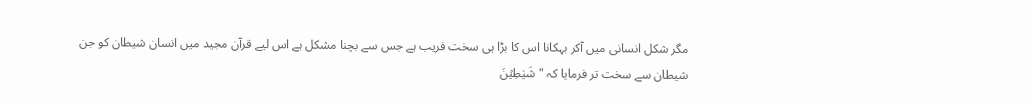مگر شکل انسانی میں آکر بہکانا اس کا بڑا ہی سخت فریب ہے جس سے بچنا مشکل ہے اس لیے قرآن مجید میں انسان شیطان کو جن شیطان سے سخت تر فرمایا کہ "شَیٰطِیۡنَ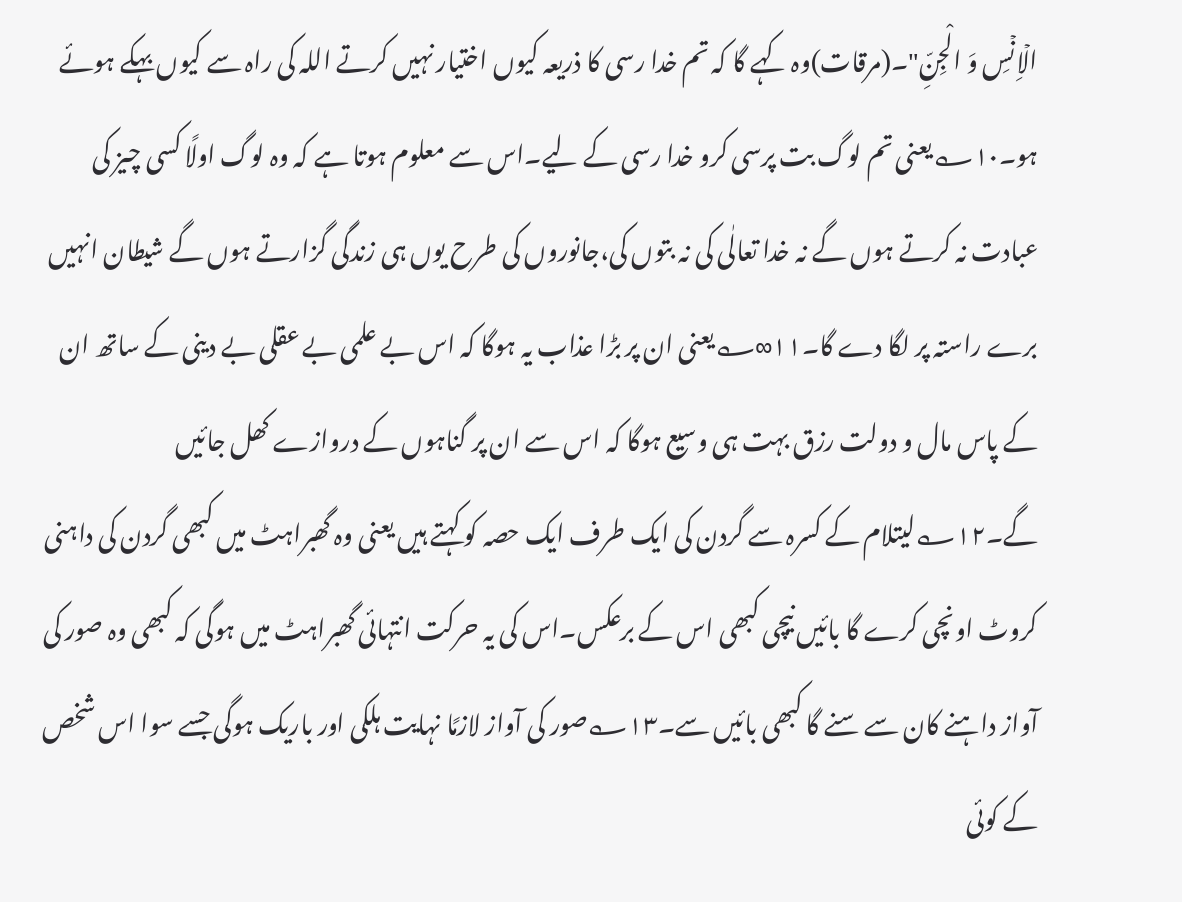الۡاِنۡسِ وَ الْجِنِّ"۔(مرقات)وہ کہے گا کہ تم خدا رسی کا ذریعہ کیوں اختیار نہیں کرتے اللہ کی راہ سے کیوں بہکے ہوئے ہو۔۱۰؎یعنی تم لوگ بت پرسی کرو خدا رسی کے لیے۔اس سے معلوم ہوتا ہے کہ وہ لوگ اولًا کسی چیز کی عبادت نہ کرتے ہوں گے نہ خدا تعالٰی کی نہ بتوں کی،جانوروں کی طرح یوں ہی زندگی گزارتے ہوں گے شیطان انہیں برے راستہ پر لگا دے گا۔۱۱∞؎یعنی ان پر بڑا عذاب یہ ہوگا کہ اس بے علمی بے عقلی بے دینی کے ساتھ ان کے پاس مال و دولت رزق بہت ہی وسیع ہوگا کہ اس سے ان پر گناہوں کے دروازے کھل جائیں گے۔۱۲؎لیتلام کے کسرہ سے گردن کی ایک طرف ایک حصہ کو کہتے ہیں یعنی وہ گھبراہٹ میں کبھی گردن کی داہنی کروٹ اونچی کرے گا بائیں نیچی کبھی اس کے برعکس۔اس کی یہ حرکت انتہائی گھبراہٹ میں ہوگی کہ کبھی وہ صور کی آواز داہنے کان سے سنے گا کبھی بائیں سے۔۱۳؎صور کی آواز لازمًا نہایت ہلکی اور باریک ہوگی جسے سوا اس شخص کے کوئی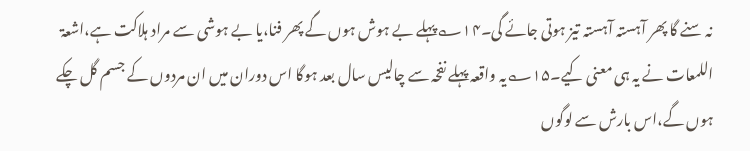نہ سنے گا پھر آہستہ آہستہ تیز ہوتی جائے گی۔۱۴؎پہلے بے ہوش ہوں گے پھر فنا،یا بے ہوشی سے مراد ہلاکت ہے،اشعۃ اللمعات نے یہ ہی معنی کیے۔۱۵؎یہ واقعہ پہلے نفخہ سے چالیس سال بعد ہوگا اس دوران میں ان مردوں کے جسم گل چکے ہوں گے،اس بارش سے لوگوں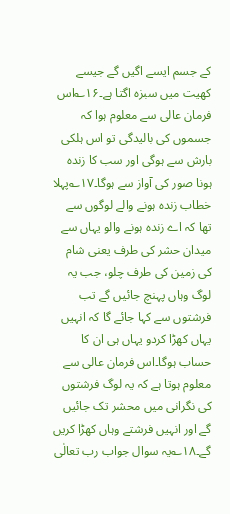کے جسم ایسے اگیں گے جیسے کھیت میں سبزہ اگتا ہے۔۱۶؎اس فرمان عالی سے معلوم ہوا کہ جسموں کی بالیدگی تو اس ہلکی بارش سے ہوگی اور سب کا زندہ ہونا صور کی آواز سے ہوگا۔۱۷؎پہلا خطاب زندہ ہونے والے لوگوں سے تھا کہ اے زندہ ہونے والو یہاں سے میدان حشر کی طرف یعنی شام کی زمین کی طرف چلو، جب یہ لوگ وہاں پہنچ جائیں گے تب فرشتوں سے کہا جائے گا کہ انہیں یہاں کھڑا کردو یہاں ہی ان کا حساب ہوگا۔اس فرمان عالی سے معلوم ہوتا ہے کہ یہ لوگ فرشتوں کی نگرانی میں محشر تک جائیں گے اور انہیں فرشتے وہاں کھڑا کریں گے۔۱۸؎یہ سوال جواب رب تعالٰی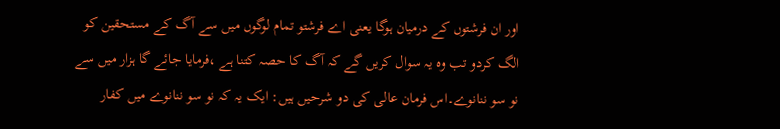اور ان فرشتوں کے درمیان ہوگا یعنی اے فرشتو تمام لوگوں میں سے آگ کے مستحقین کو الگ کردو تب وہ یہ سوال کریں گے کہ آگ کا حصہ کتنا ہے ،فرمایا جائے گا ہزار میں سے نو سو ننانوے۔اس فرمان عالی کی دو شرحیں ہیں: ایک یہ کہ نو سو ننانوے میں کفار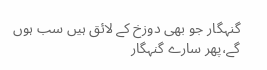گنہگار جو بھی دوزخ کے لائق ہیں سب ہوں گے،پھر سارے گنہگار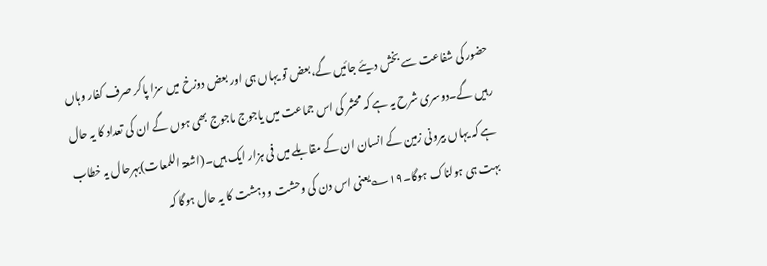حضور کی شفاعت سے بخش دیئے جائیں گے،بعض تو یہاں ہی اور بعض دوزخ میں سزا پاکر صرف کفار وہاں رہیں گے۔دوسری شرح یہ ہے کہ محشر کی اس جماعت میں یاجوج ماجوج بھی ہوں گے ان کی تعداد کا یہ حال ہے کہ یہاں بیرونی زمین کے انسان ان کے مقابلے میں فی ہزار ایک ہیں۔(اشعۃ اللمعات)بہرحال یہ خطاب بہت ہی ہولناک ہوگا۔۱۹؎یعنی اس دن کی وحشت و دہشت کا یہ حال ہوگا کہ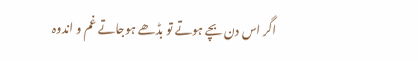اگر اس دن بچے ہوتے تو بڈھے ہوجاتے غم و اندوہ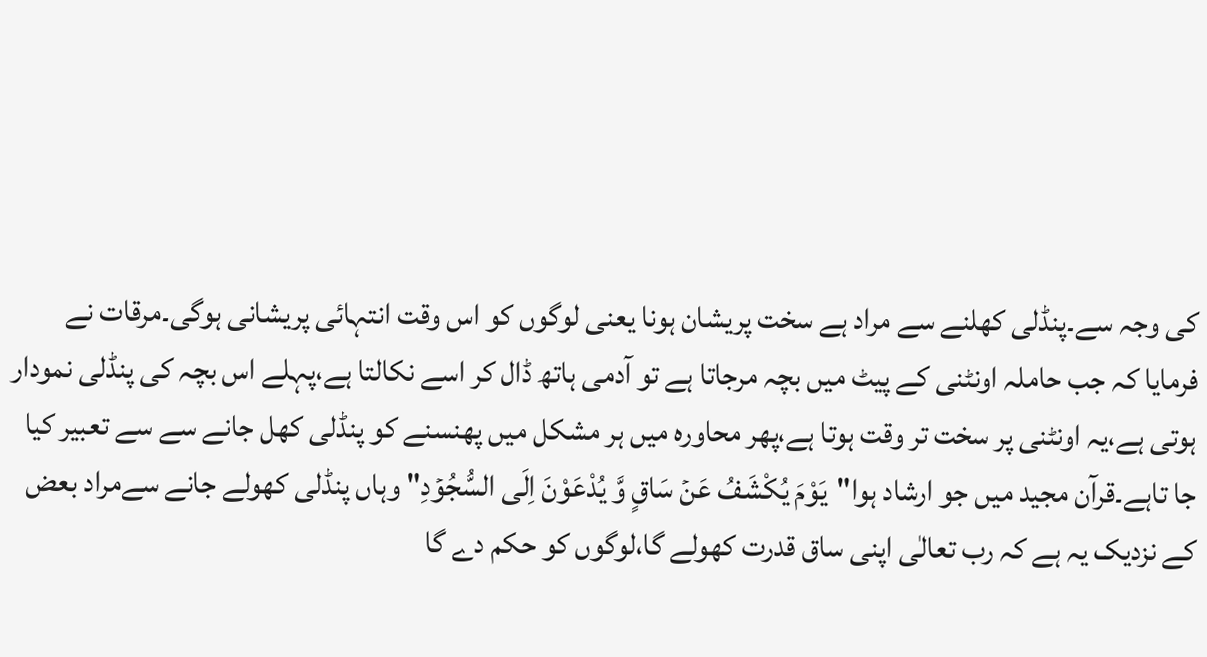کی وجہ سے۔پنڈلی کھلنے سے مراد ہے سخت پریشان ہونا یعنی لوگوں کو اس وقت انتہائی پریشانی ہوگی۔مرقات نے فرمایا کہ جب حاملہ اونٹنی کے پیٹ میں بچہ مرجاتا ہے تو آدمی ہاتھ ڈال کر اسے نکالتا ہے،پہلے اس بچہ کی پنڈلی نمودار ہوتی ہے،یہ اونٹنی پر سخت تر وقت ہوتا ہے،پھر محاورہ میں ہر مشکل میں پھنسنے کو پنڈلی کھل جانے سے سے تعبیر کیا جا تاہے۔قرآن مجید میں جو ارشاد ہوا"یَوْمَ یُکْشَفُ عَنۡ سَاقٍ وَّ یُدْعَوْنَ اِلَی السُّجُوۡدِ" وہاں پنڈلی کھولے جانے سےمراد بعض کے نزدیک یہ ہے کہ رب تعالٰی اپنی ساق قدرت کھولے گا،لوگوں کو حکم دے گا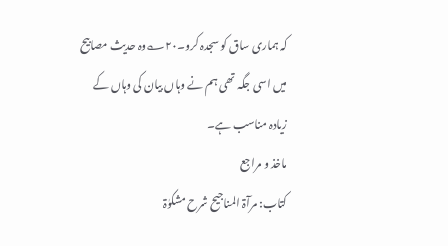کہ ہماری ساق کو سجدہ کرو۔۲۰؎وہ حدیث مصابیح میں اسی جگہ تھی ہم نے وہاں بیان کی وہاں کے زیادہ مناسب ہے۔
ماخذ و مراجع
کتاب: مرآۃ المناجیح شرح مشکوٰۃ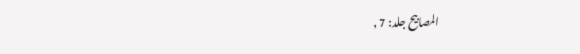المصابیح جلد: 7 ,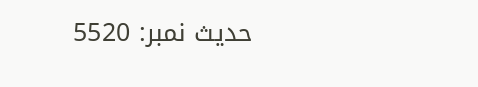حدیث نمبر: 5520